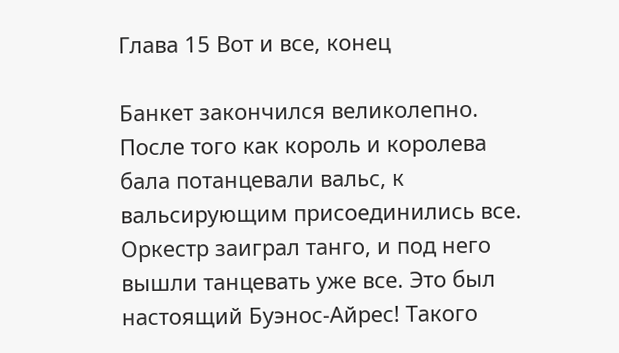Глава 15 Вот и все, конец

Банкет закончился великолепно. После того как король и королева бала потанцевали вальс, к вальсирующим присоединились все. Оркестр заиграл танго, и под него вышли танцевать уже все. Это был настоящий Буэнос-Айрес! Такого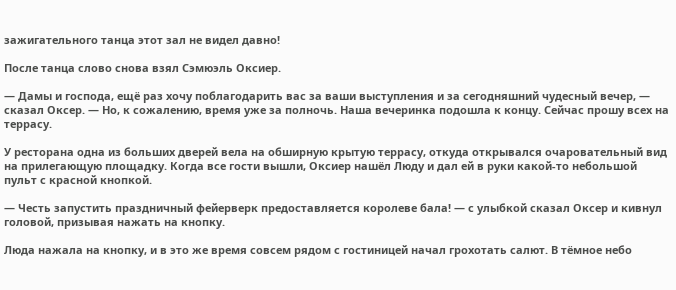зажигательного танца этот зал не видел давно!

После танца слово снова взял Сэмюэль Оксиер.

— Дамы и господа, ещё раз хочу поблагодарить вас за ваши выступления и за сегодняшний чудесный вечер, — сказал Оксер. — Но, к сожалению, время уже за полночь. Наша вечеринка подошла к концу. Сейчас прошу всех на террасу.

У ресторана одна из больших дверей вела на обширную крытую террасу, откуда открывался очаровательный вид на прилегающую площадку. Когда все гости вышли, Оксиер нашёл Люду и дал ей в руки какой-то небольшой пульт с красной кнопкой.

— Честь запустить праздничный фейерверк предоставляется королеве бала! — с улыбкой сказал Оксер и кивнул головой, призывая нажать на кнопку.

Люда нажала на кнопку, и в это же время совсем рядом с гостиницей начал грохотать салют. В тёмное небо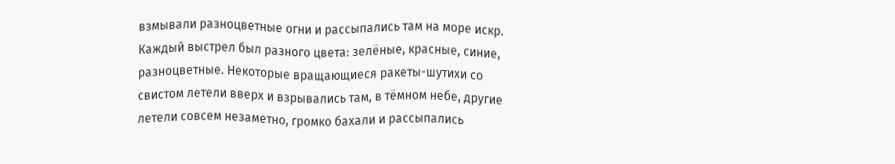взмывали разноцветные огни и рассыпались там на море искр. Каждый выстрел был разного цвета: зелёные, красные, синие, разноцветные. Некоторые вращающиеся ракеты-шутихи со свистом летели вверх и взрывались там, в тёмном небе, другие летели совсем незаметно, громко бахали и рассыпались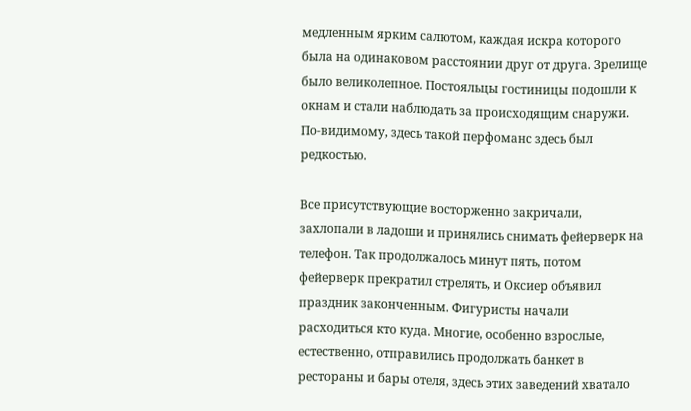медленным ярким салютом, каждая искра которого была на одинаковом расстоянии друг от друга. Зрелище было великолепное. Постояльцы гостиницы подошли к окнам и стали наблюдать за происходящим снаружи. По-видимому, здесь такой перфоманс здесь был редкостью.

Все присутствующие восторженно закричали, захлопали в ладоши и принялись снимать фейерверк на телефон. Так продолжалось минут пять, потом фейерверк прекратил стрелять, и Оксиер объявил праздник законченным. Фигуристы начали расходиться кто куда. Многие, особенно взрослые, естественно, отправились продолжать банкет в рестораны и бары отеля, здесь этих заведений хватало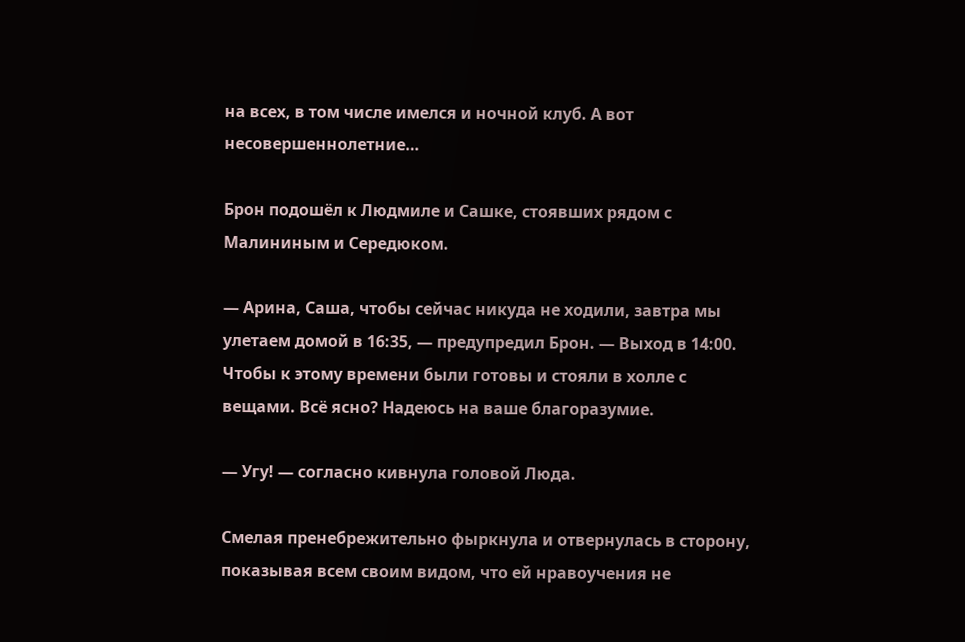на всех, в том числе имелся и ночной клуб. А вот несовершеннолетние…

Брон подошёл к Людмиле и Сашке, стоявших рядом с Малининым и Середюком.

— Арина, Саша, чтобы сейчас никуда не ходили, завтра мы улетаем домой в 16:35, — предупредил Брон. — Выход в 14:00. Чтобы к этому времени были готовы и стояли в холле с вещами. Всё ясно? Надеюсь на ваше благоразумие.

— Угу! — согласно кивнула головой Люда.

Смелая пренебрежительно фыркнула и отвернулась в сторону, показывая всем своим видом, что ей нравоучения не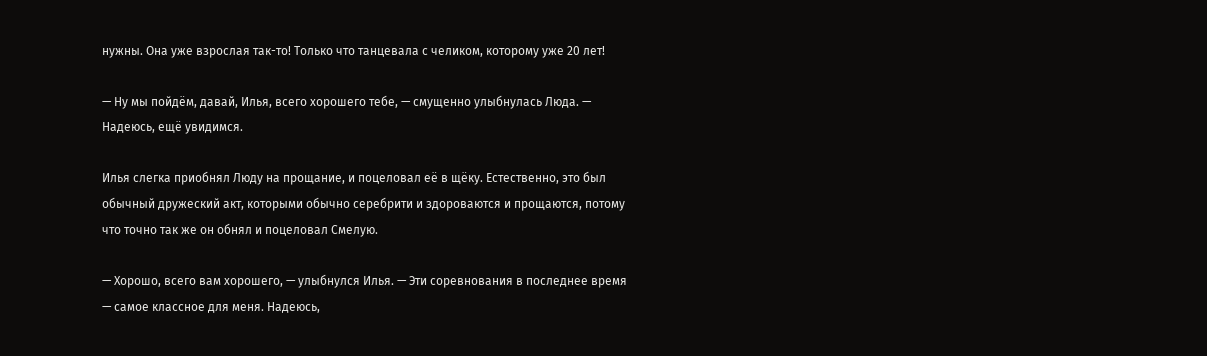нужны. Она уже взрослая так-то! Только что танцевала с челиком, которому уже 20 лет!

— Ну мы пойдём, давай, Илья, всего хорошего тебе, — смущенно улыбнулась Люда. — Надеюсь, ещё увидимся.

Илья слегка приобнял Люду на прощание, и поцеловал её в щёку. Естественно, это был обычный дружеский акт, которыми обычно серебрити и здороваются и прощаются, потому что точно так же он обнял и поцеловал Смелую.

— Хорошо, всего вам хорошего, — улыбнулся Илья. — Эти соревнования в последнее время — самое классное для меня. Надеюсь,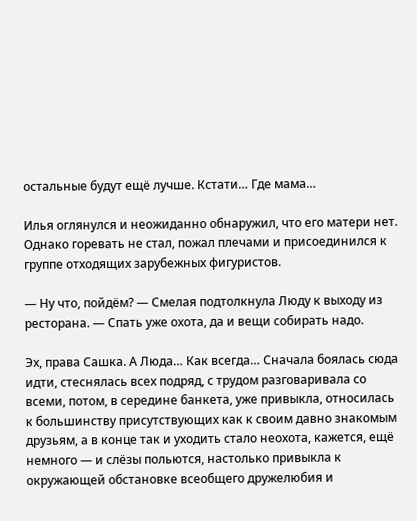остальные будут ещё лучше. Кстати… Где мама…

Илья оглянулся и неожиданно обнаружил, что его матери нет. Однако горевать не стал, пожал плечами и присоединился к группе отходящих зарубежных фигуристов.

— Ну что, пойдём? — Смелая подтолкнула Люду к выходу из ресторана. — Спать уже охота, да и вещи собирать надо.

Эх, права Сашка. А Люда… Как всегда… Сначала боялась сюда идти, стеснялась всех подряд, с трудом разговаривала со всеми, потом, в середине банкета, уже привыкла, относилась к большинству присутствующих как к своим давно знакомым друзьям, а в конце так и уходить стало неохота, кажется, ещё немного — и слёзы польются, настолько привыкла к окружающей обстановке всеобщего дружелюбия и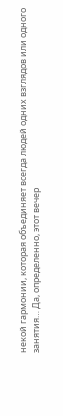некой гармонии, которая объединяет всегда людей одних взглядов или одного занятия… Да, определенно, этот вечер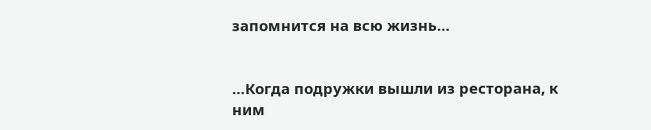запомнится на всю жизнь…


…Когда подружки вышли из ресторана, к ним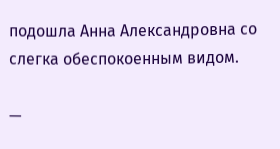подошла Анна Александровна со слегка обеспокоенным видом.

—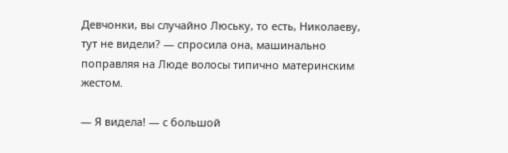Девчонки, вы случайно Люську, то есть, Николаеву, тут не видели? — спросила она, машинально поправляя на Люде волосы типично материнским жестом.

— Я видела! — с большой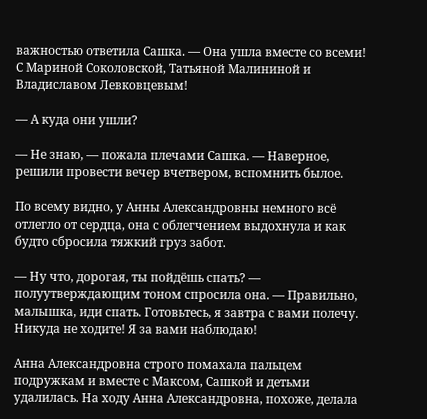важностью ответила Сашка. — Она ушла вместе со всеми! С Мариной Соколовской, Татьяной Малининой и Владиславом Левковцевым!

— А куда они ушли?

— Не знаю, — пожала плечами Сашка. — Наверное, решили провести вечер вчетвером, вспомнить былое.

По всему видно, у Анны Александровны немного всё отлегло от сердца, она с облегчением выдохнула и как будто сбросила тяжкий груз забот.

— Ну что, дорогая, ты пойдёшь спать? — полуутверждающим тоном спросила она. — Правильно, малышка, иди спать. Готовьтесь, я завтра с вами полечу. Никуда не ходите! Я за вами наблюдаю!

Анна Александровна строго помахала пальцем подружкам и вместе с Максом, Сашкой и детьми удалилась. На ходу Анна Александровна, похоже, делала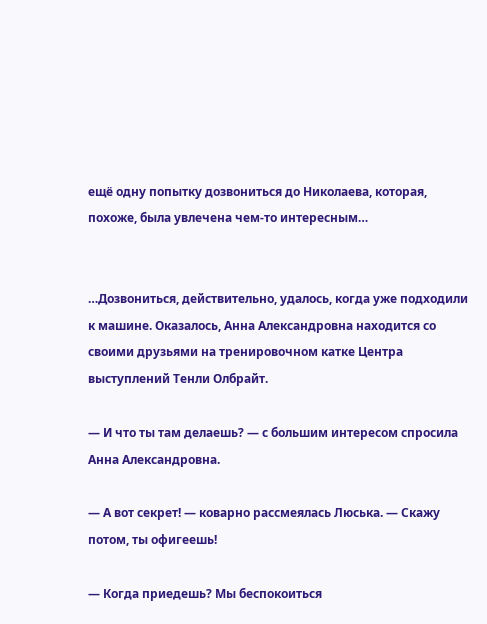ещё одну попытку дозвониться до Николаева, которая, похоже, была увлечена чем-то интересным…


…Дозвониться, действительно, удалось, когда уже подходили к машине. Оказалось, Анна Александровна находится со своими друзьями на тренировочном катке Центра выступлений Тенли Олбрайт.

— И что ты там делаешь? — с большим интересом спросила Анна Александровна.

— А вот секрет! — коварно рассмеялась Люська. — Скажу потом, ты офигеешь!

— Когда приедешь? Мы беспокоиться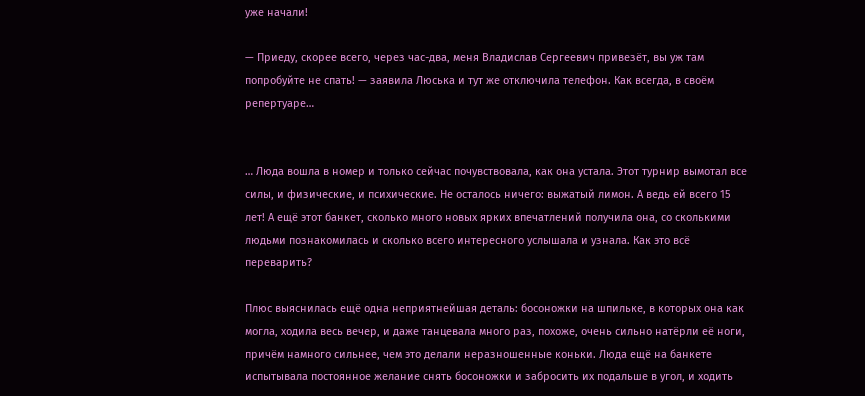уже начали!

— Приеду, скорее всего, через час-два, меня Владислав Сергеевич привезёт, вы уж там попробуйте не спать! — заявила Люська и тут же отключила телефон. Как всегда, в своём репертуаре…


… Люда вошла в номер и только сейчас почувствовала, как она устала. Этот турнир вымотал все силы, и физические, и психические. Не осталось ничего: выжатый лимон. А ведь ей всего 15 лет! А ещё этот банкет, сколько много новых ярких впечатлений получила она, со сколькими людьми познакомилась и сколько всего интересного услышала и узнала. Как это всё переварить?

Плюс выяснилась ещё одна неприятнейшая деталь: босоножки на шпильке, в которых она как могла, ходила весь вечер, и даже танцевала много раз, похоже, очень сильно натёрли её ноги, причём намного сильнее, чем это делали неразношенные коньки. Люда ещё на банкете испытывала постоянное желание снять босоножки и забросить их подальше в угол, и ходить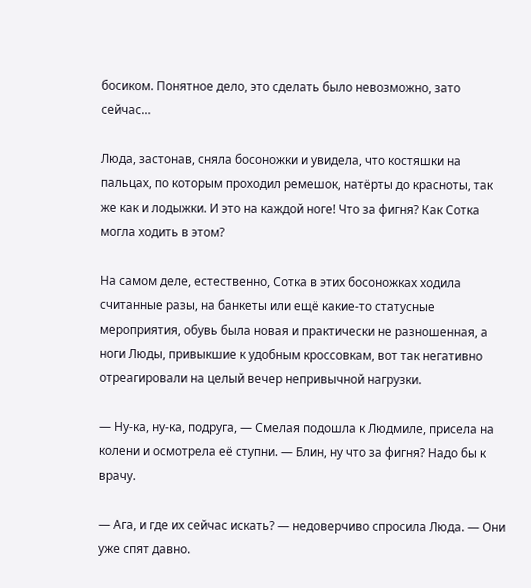босиком. Понятное дело, это сделать было невозможно, зато сейчас…

Люда, застонав, сняла босоножки и увидела, что костяшки на пальцах, по которым проходил ремешок, натёрты до красноты, так же как и лодыжки. И это на каждой ноге! Что за фигня? Как Сотка могла ходить в этом?

На самом деле, естественно, Сотка в этих босоножках ходила считанные разы, на банкеты или ещё какие-то статусные мероприятия, обувь была новая и практически не разношенная, а ноги Люды, привыкшие к удобным кроссовкам, вот так негативно отреагировали на целый вечер непривычной нагрузки.

— Ну-ка, ну-ка, подруга, — Смелая подошла к Людмиле, присела на колени и осмотрела её ступни. — Блин, ну что за фигня? Надо бы к врачу.

— Ага, и где их сейчас искать? — недоверчиво спросила Люда. — Они уже спят давно.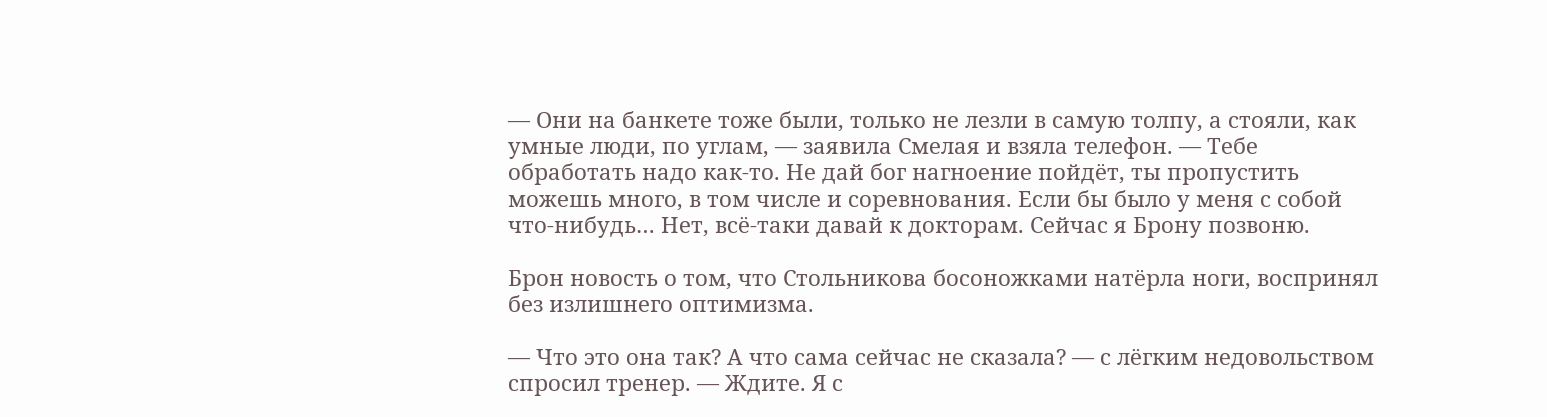— Они на банкете тоже были, только не лезли в самую толпу, а стояли, как умные люди, по углам, — заявила Смелая и взяла телефон. — Тебе обработать надо как-то. Не дай бог нагноение пойдёт, ты пропустить можешь много, в том числе и соревнования. Если бы было у меня с собой что-нибудь… Нет, всё-таки давай к докторам. Сейчас я Брону позвоню.

Брон новость о том, что Стольникова босоножками натёрла ноги, воспринял без излишнего оптимизма.

— Что это она так? А что сама сейчас не сказала? — с лёгким недовольством спросил тренер. — Ждите. Я с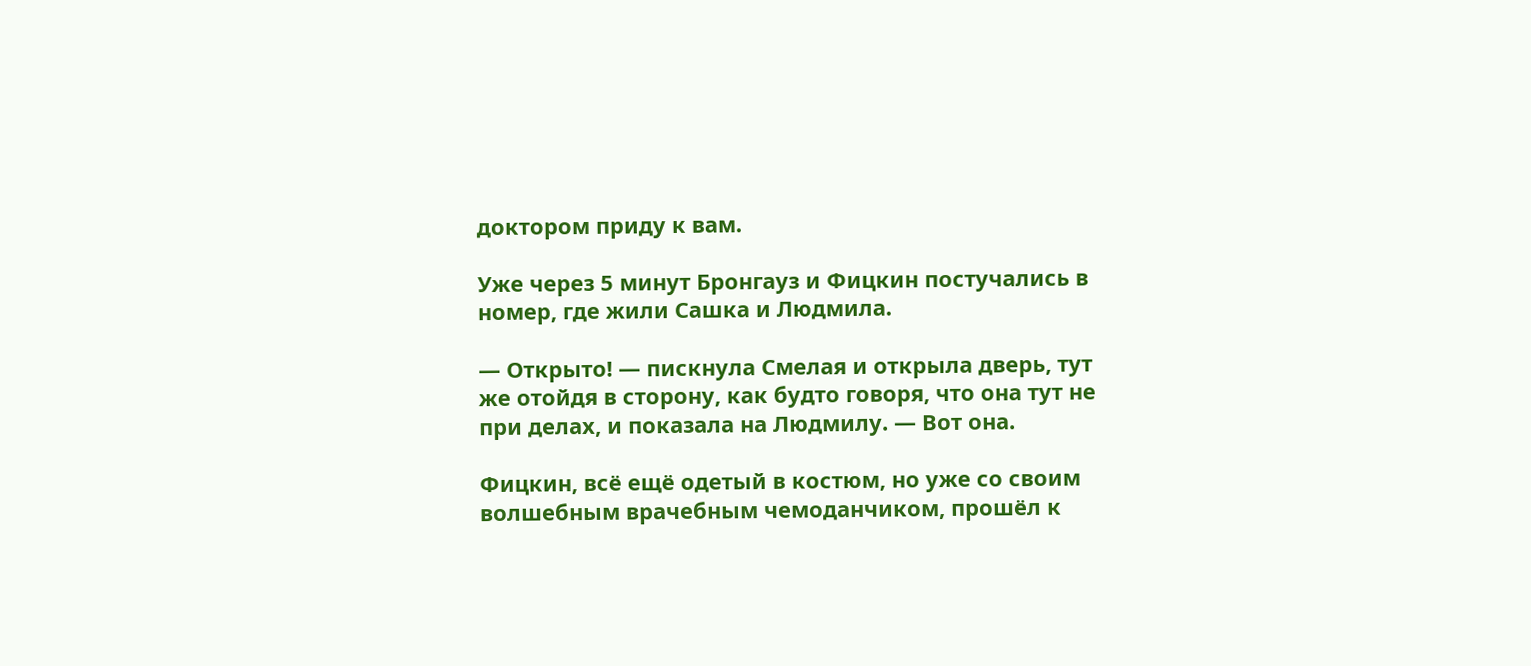доктором приду к вам.

Уже через 5 минут Бронгауз и Фицкин постучались в номер, где жили Сашка и Людмила.

— Открыто! — пискнула Смелая и открыла дверь, тут же отойдя в сторону, как будто говоря, что она тут не при делах, и показала на Людмилу. — Вот она.

Фицкин, всё ещё одетый в костюм, но уже со своим волшебным врачебным чемоданчиком, прошёл к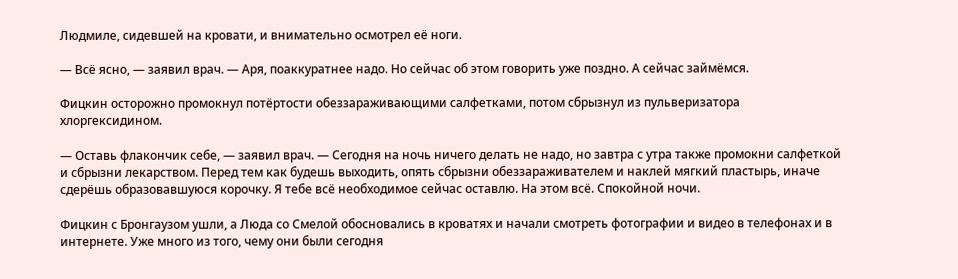Людмиле, сидевшей на кровати, и внимательно осмотрел её ноги.

— Всё ясно, — заявил врач. — Аря, поаккуратнее надо. Но сейчас об этом говорить уже поздно. А сейчас займёмся.

Фицкин осторожно промокнул потёртости обеззараживающими салфетками, потом сбрызнул из пульверизатора хлоргексидином.

— Оставь флакончик себе, — заявил врач. — Сегодня на ночь ничего делать не надо, но завтра с утра также промокни салфеткой и сбрызни лекарством. Перед тем как будешь выходить, опять сбрызни обеззараживателем и наклей мягкий пластырь, иначе сдерёшь образовавшуюся корочку. Я тебе всё необходимое сейчас оставлю. На этом всё. Спокойной ночи.

Фицкин с Бронгаузом ушли, а Люда со Смелой обосновались в кроватях и начали смотреть фотографии и видео в телефонах и в интернете. Уже много из того, чему они были сегодня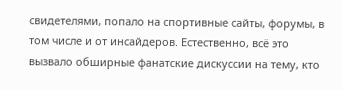свидетелями, попало на спортивные сайты, форумы, в том числе и от инсайдеров. Естественно, всё это вызвало обширные фанатские дискуссии на тему, кто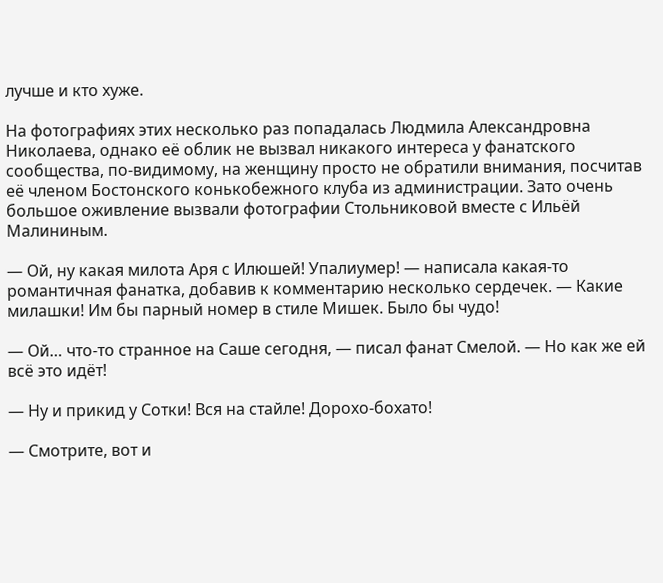лучше и кто хуже.

На фотографиях этих несколько раз попадалась Людмила Александровна Николаева, однако её облик не вызвал никакого интереса у фанатского сообщества, по-видимому, на женщину просто не обратили внимания, посчитав её членом Бостонского конькобежного клуба из администрации. Зато очень большое оживление вызвали фотографии Стольниковой вместе с Ильёй Малининым.

— Ой, ну какая милота Аря с Илюшей! Упалиумер! — написала какая-то романтичная фанатка, добавив к комментарию несколько сердечек. — Какие милашки! Им бы парный номер в стиле Мишек. Было бы чудо!

— Ой… что-то странное на Саше сегодня, — писал фанат Смелой. — Но как же ей всё это идёт!

— Ну и прикид у Сотки! Вся на стайле! Дорохо-бохато!

— Смотрите, вот и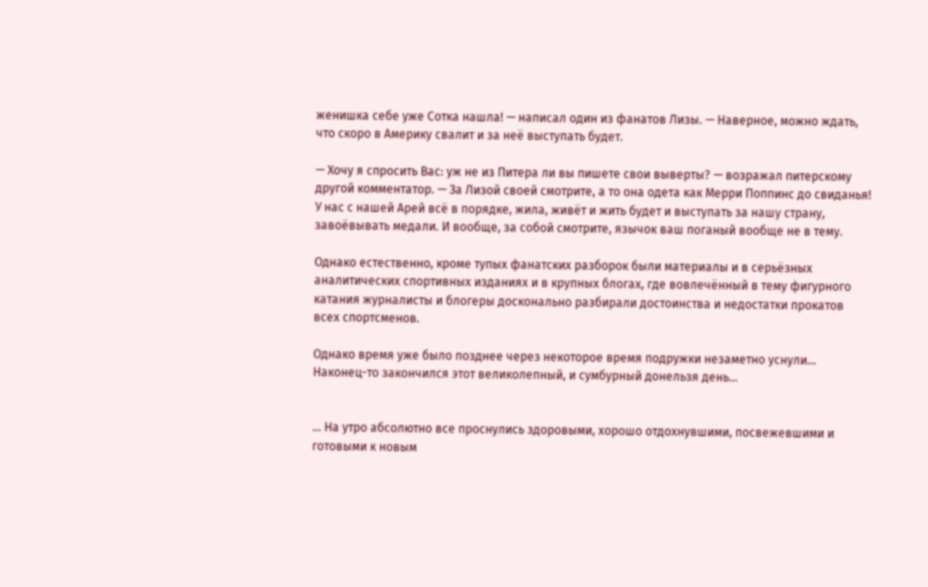женишка себе уже Сотка нашла! — написал один из фанатов Лизы. — Наверное, можно ждать, что скоро в Америку свалит и за неё выступать будет.

— Хочу я спросить Вас: уж не из Питера ли вы пишете свои выверты? — возражал питерскому другой комментатор. — За Лизой своей смотрите, а то она одета как Мерри Поппинс до свиданья! У нас с нашей Арей всё в порядке, жила, живёт и жить будет и выступать за нашу страну, завоёвывать медали. И вообще, за собой смотрите, язычок ваш поганый вообще не в тему.

Однако естественно, кроме тупых фанатских разборок были материалы и в серьёзных аналитических спортивных изданиях и в крупных блогах, где вовлечённый в тему фигурного катания журналисты и блогеры досконально разбирали достоинства и недостатки прокатов всех спортсменов.

Однако время уже было позднее через некоторое время подружки незаметно уснули… Наконец-то закончился этот великолепный, и сумбурный донельзя день…


… На утро абсолютно все проснулись здоровыми, хорошо отдохнувшими, посвежевшими и готовыми к новым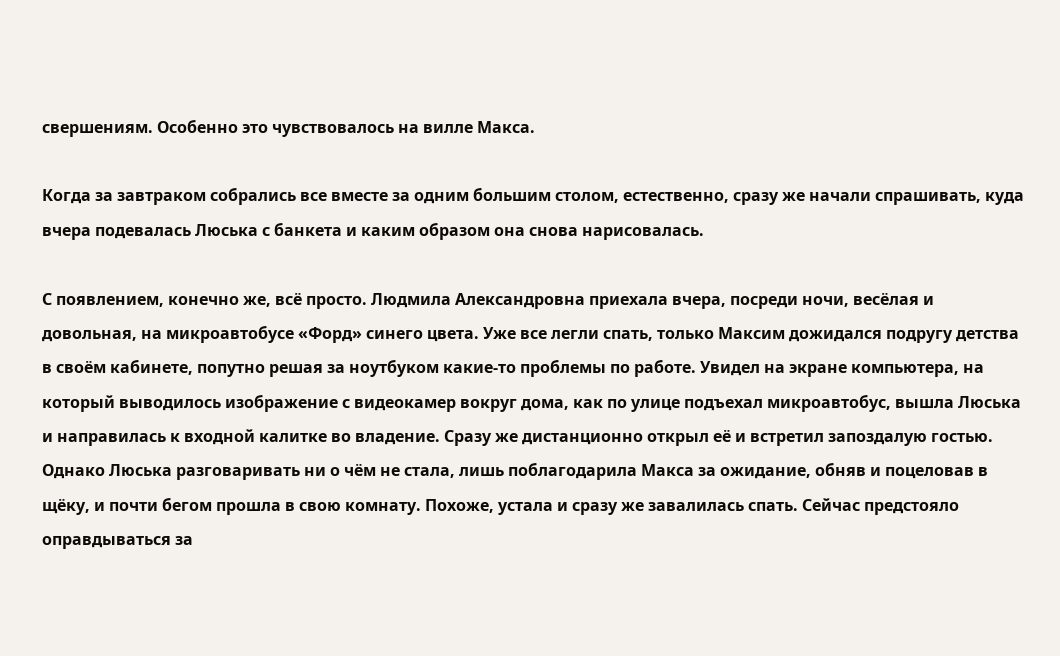свершениям. Особенно это чувствовалось на вилле Макса.

Когда за завтраком собрались все вместе за одним большим столом, естественно, сразу же начали спрашивать, куда вчера подевалась Люська с банкета и каким образом она снова нарисовалась.

С появлением, конечно же, всё просто. Людмила Александровна приехала вчера, посреди ночи, весёлая и довольная, на микроавтобусе «Форд» синего цвета. Уже все легли спать, только Максим дожидался подругу детства в своём кабинете, попутно решая за ноутбуком какие-то проблемы по работе. Увидел на экране компьютера, на который выводилось изображение с видеокамер вокруг дома, как по улице подъехал микроавтобус, вышла Люська и направилась к входной калитке во владение. Сразу же дистанционно открыл её и встретил запоздалую гостью. Однако Люська разговаривать ни о чём не стала, лишь поблагодарила Макса за ожидание, обняв и поцеловав в щёку, и почти бегом прошла в свою комнату. Похоже, устала и сразу же завалилась спать. Сейчас предстояло оправдываться за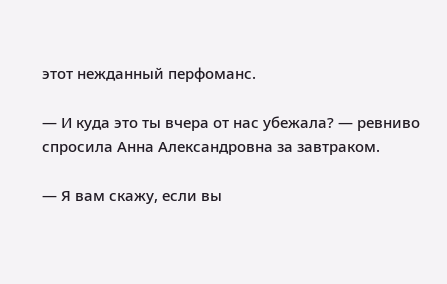этот нежданный перфоманс.

— И куда это ты вчера от нас убежала? — ревниво спросила Анна Александровна за завтраком.

— Я вам скажу, если вы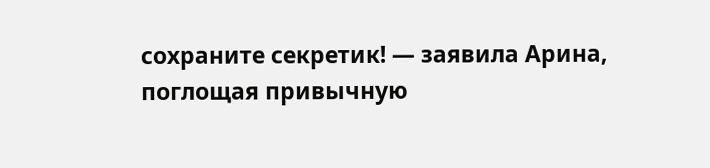сохраните секретик! — заявила Арина, поглощая привычную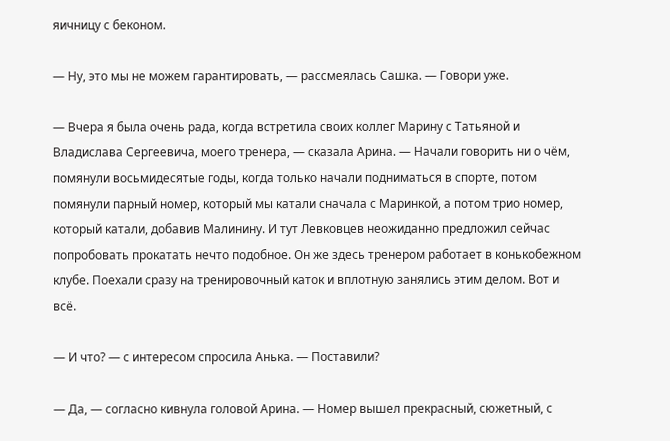яичницу с беконом.

— Ну, это мы не можем гарантировать, — рассмеялась Сашка. — Говори уже.

— Вчера я была очень рада, когда встретила своих коллег Марину с Татьяной и Владислава Сергеевича, моего тренера, — сказала Арина. — Начали говорить ни о чём, помянули восьмидесятые годы, когда только начали подниматься в спорте, потом помянули парный номер, который мы катали сначала с Маринкой, а потом трио номер, который катали, добавив Малинину. И тут Левковцев неожиданно предложил сейчас попробовать прокатать нечто подобное. Он же здесь тренером работает в конькобежном клубе. Поехали сразу на тренировочный каток и вплотную занялись этим делом. Вот и всё.

— И что? — с интересом спросила Анька. — Поставили?

— Да, — согласно кивнула головой Арина. — Номер вышел прекрасный, сюжетный, с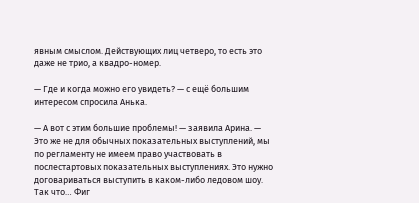явным смыслом. Действующих лиц четверо, то есть это даже не трио, а квадро-номер.

— Где и когда можно его увидеть? — с ещё большим интересом спросила Анька.

— А вот с этим большие проблемы! — заявила Арина. — Это же не для обычных показательных выступлений, мы по регламенту не имеем право участвовать в послестартовых показательных выступлениях. Это нужно договариваться выступить в каком-либо ледовом шоу. Так что… Фиг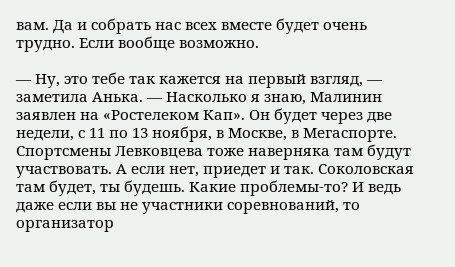вам. Да и собрать нас всех вместе будет очень трудно. Если вообще возможно.

— Ну, это тебе так кажется на первый взгляд, — заметила Анька. — Насколько я знаю, Малинин заявлен на «Ростелеком Кап». Он будет через две недели, с 11 по 13 ноября, в Москве, в Мегаспорте. Спортсмены Левковцева тоже наверняка там будут участвовать. А если нет, приедет и так. Соколовская там будет, ты будешь. Какие проблемы-то? И ведь даже если вы не участники соревнований, то организатор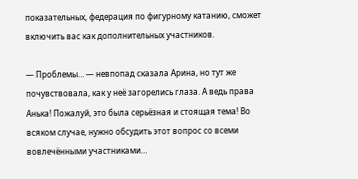показательных, федерация по фигурному катанию, сможет включить вас как дополнительных участников.

— Проблемы… — невпопад сказала Арина, но тут же почувствовала, как у неё загорелись глаза. А ведь права Анька! Пожалуй, это была серьёзная и стоящая тема! Во всяком случае, нужно обсудить этот вопрос со всеми вовлечёнными участниками…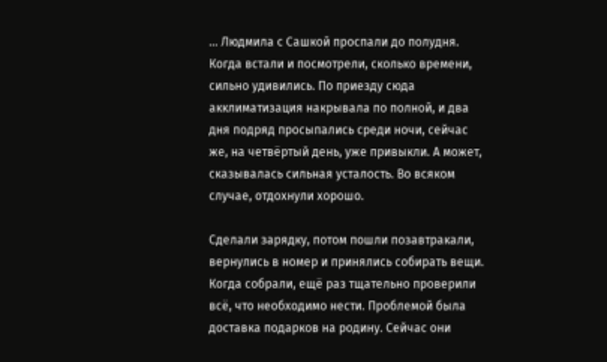… Людмила с Сашкой проспали до полудня. Когда встали и посмотрели, сколько времени, сильно удивились. По приезду сюда акклиматизация накрывала по полной, и два дня подряд просыпались среди ночи, сейчас же, на четвёртый день, уже привыкли. А может, сказывалась сильная усталость. Во всяком случае, отдохнули хорошо.

Сделали зарядку, потом пошли позавтракали, вернулись в номер и принялись собирать вещи. Когда собрали, ещё раз тщательно проверили всё, что необходимо нести. Проблемой была доставка подарков на родину. Сейчас они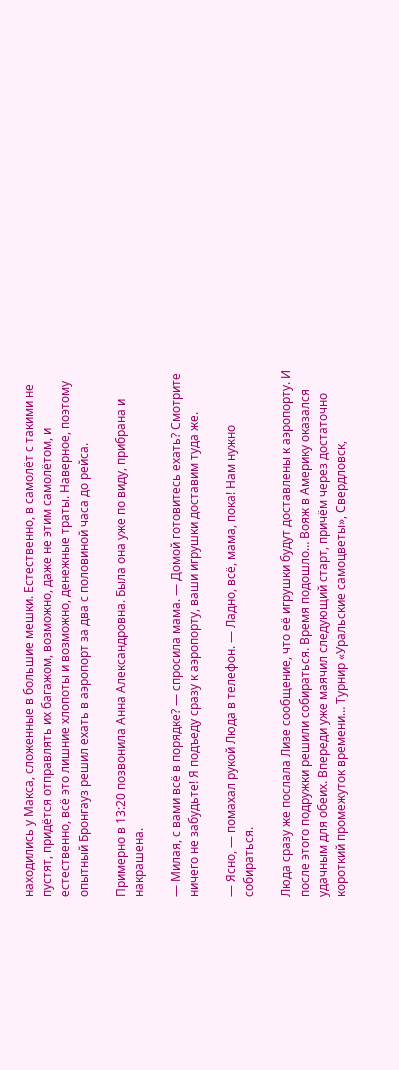находились у Макса, сложенные в большие мешки. Естественно, в самолёт с такими не пустят, придётся отправлять их багажом, возможно, даже не этим самолётом, и естественно, всё это лишние хлопоты и возможно, денежные траты. Наверное, поэтому опытный Бронгауз решил ехать в аэропорт за два с половиной часа до рейса.

Примерно в 13:20 позвонила Анна Александровна. Была она уже по виду, прибрана и накрашена.

— Милая, с вами всё в порядке? — спросила мама. — Домой готовитесь ехать? Смотрите ничего не забудьте! Я подъеду сразу к аэропорту, ваши игрушки доставим туда же.

— Ясно, — помахал рукой Люда в телефон. — Ладно, всё, мама, пока! Нам нужно собираться.

Люда сразу же послала Лизе сообщение, что её игрушки будут доставлены к аэропорту. И после этого подружки решили собираться. Время подошло… Вояж в Америку оказался удачным для обеих. Впереди уже маячил следующий старт, причём через достаточно короткий промежуток времени… Турнир «Уральские самоцветы», Свердловск,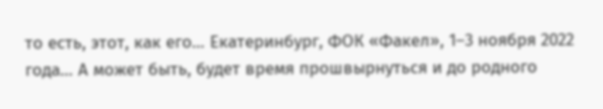то есть, этот, как его… Екатеринбург, ФОК «Факел», 1–3 ноября 2022 года… А может быть, будет время прошвырнуться и до родного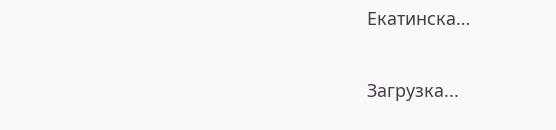Екатинска…

Загрузка...